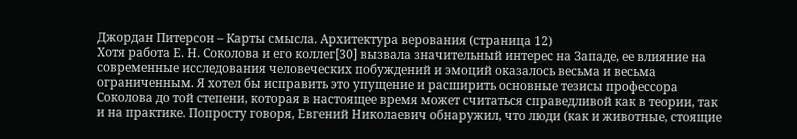Джордан Питерсон – Карты смысла. Архитектура верования (страница 12)
Хотя работа Е. Н. Соколова и его коллег[30] вызвала значительный интерес на Западе, ее влияние на современные исследования человеческих побуждений и эмоций оказалось весьма и весьма ограниченным. Я хотел бы исправить это упущение и расширить основные тезисы профессора Соколова до той степени, которая в настоящее время может считаться справедливой как в теории, так и на практике. Попросту говоря, Евгений Николаевич обнаружил, что люди (как и животные, стоящие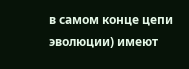в самом конце цепи эволюции) имеют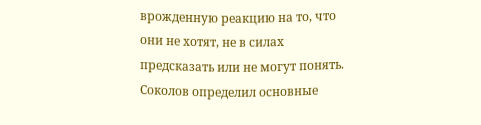врожденную реакцию на то, что они не хотят, не в силах предсказать или не могут понять. Соколов определил основные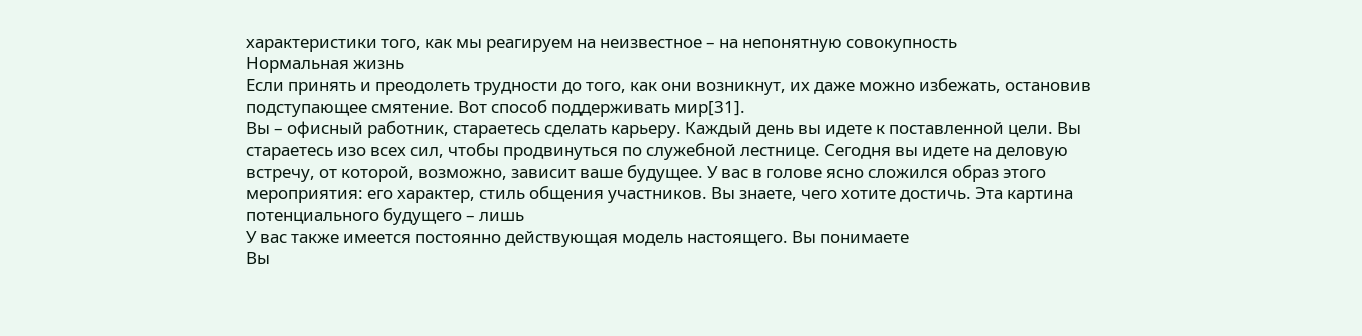характеристики того, как мы реагируем на неизвестное – на непонятную совокупность
Нормальная жизнь
Если принять и преодолеть трудности до того, как они возникнут, их даже можно избежать, остановив подступающее смятение. Вот способ поддерживать мир[31].
Вы – офисный работник, стараетесь сделать карьеру. Каждый день вы идете к поставленной цели. Вы стараетесь изо всех сил, чтобы продвинуться по служебной лестнице. Сегодня вы идете на деловую встречу, от которой, возможно, зависит ваше будущее. У вас в голове ясно сложился образ этого мероприятия: его характер, стиль общения участников. Вы знаете, чего хотите достичь. Эта картина потенциального будущего – лишь
У вас также имеется постоянно действующая модель настоящего. Вы понимаете
Вы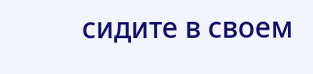сидите в своем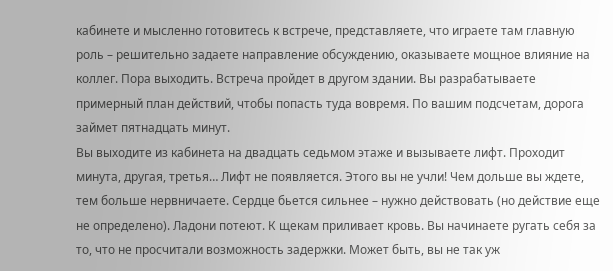кабинете и мысленно готовитесь к встрече, представляете, что играете там главную роль – решительно задаете направление обсуждению, оказываете мощное влияние на коллег. Пора выходить. Встреча пройдет в другом здании. Вы разрабатываете примерный план действий, чтобы попасть туда вовремя. По вашим подсчетам, дорога займет пятнадцать минут.
Вы выходите из кабинета на двадцать седьмом этаже и вызываете лифт. Проходит минута, другая, третья… Лифт не появляется. Этого вы не учли! Чем дольше вы ждете, тем больше нервничаете. Сердце бьется сильнее – нужно действовать (но действие еще не определено). Ладони потеют. К щекам приливает кровь. Вы начинаете ругать себя за то, что не просчитали возможность задержки. Может быть, вы не так уж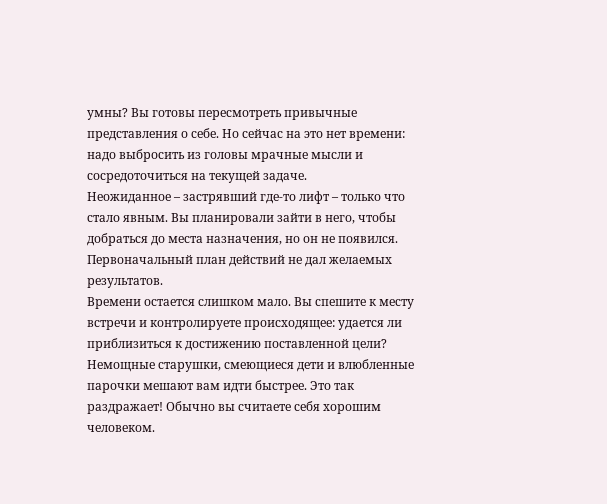умны? Вы готовы пересмотреть привычные представления о себе. Но сейчас на это нет времени: надо выбросить из головы мрачные мысли и сосредоточиться на текущей задаче.
Неожиданное – застрявший где-то лифт – только что стало явным. Вы планировали зайти в него, чтобы добраться до места назначения, но он не появился. Первоначальный план действий не дал желаемых результатов.
Времени остается слишком мало. Вы спешите к месту встречи и контролируете происходящее: удается ли приблизиться к достижению поставленной цели? Немощные старушки, смеющиеся дети и влюбленные парочки мешают вам идти быстрее. Это так раздражает! Обычно вы считаете себя хорошим человеком.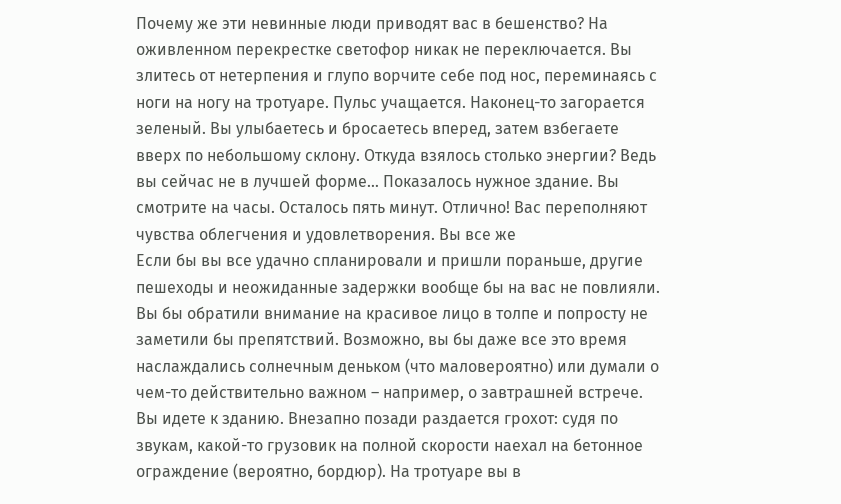Почему же эти невинные люди приводят вас в бешенство? На оживленном перекрестке светофор никак не переключается. Вы злитесь от нетерпения и глупо ворчите себе под нос, переминаясь с ноги на ногу на тротуаре. Пульс учащается. Наконец-то загорается зеленый. Вы улыбаетесь и бросаетесь вперед, затем взбегаете вверх по небольшому склону. Откуда взялось столько энергии? Ведь вы сейчас не в лучшей форме… Показалось нужное здание. Вы смотрите на часы. Осталось пять минут. Отлично! Вас переполняют чувства облегчения и удовлетворения. Вы все же
Если бы вы все удачно спланировали и пришли пораньше, другие пешеходы и неожиданные задержки вообще бы на вас не повлияли. Вы бы обратили внимание на красивое лицо в толпе и попросту не заметили бы препятствий. Возможно, вы бы даже все это время наслаждались солнечным деньком (что маловероятно) или думали о чем-то действительно важном – например, о завтрашней встрече.
Вы идете к зданию. Внезапно позади раздается грохот: судя по звукам, какой-то грузовик на полной скорости наехал на бетонное ограждение (вероятно, бордюр). На тротуаре вы в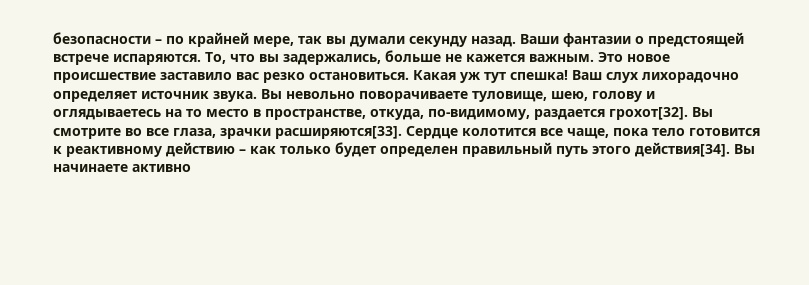безопасности – по крайней мере, так вы думали секунду назад. Ваши фантазии о предстоящей встрече испаряются. То, что вы задержались, больше не кажется важным. Это новое происшествие заставило вас резко остановиться. Какая уж тут спешка! Ваш слух лихорадочно определяет источник звука. Вы невольно поворачиваете туловище, шею, голову и оглядываетесь на то место в пространстве, откуда, по-видимому, раздается грохот[32]. Вы смотрите во все глаза, зрачки расширяются[33]. Сердце колотится все чаще, пока тело готовится к реактивному действию – как только будет определен правильный путь этого действия[34]. Вы начинаете активно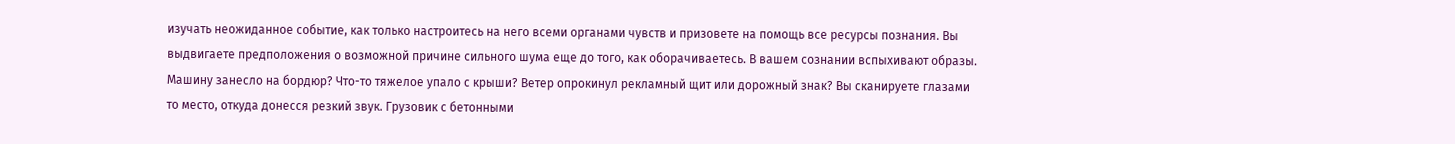изучать неожиданное событие, как только настроитесь на него всеми органами чувств и призовете на помощь все ресурсы познания. Вы выдвигаете предположения о возможной причине сильного шума еще до того, как оборачиваетесь. В вашем сознании вспыхивают образы. Машину занесло на бордюр? Что-то тяжелое упало с крыши? Ветер опрокинул рекламный щит или дорожный знак? Вы сканируете глазами то место, откуда донесся резкий звук. Грузовик с бетонными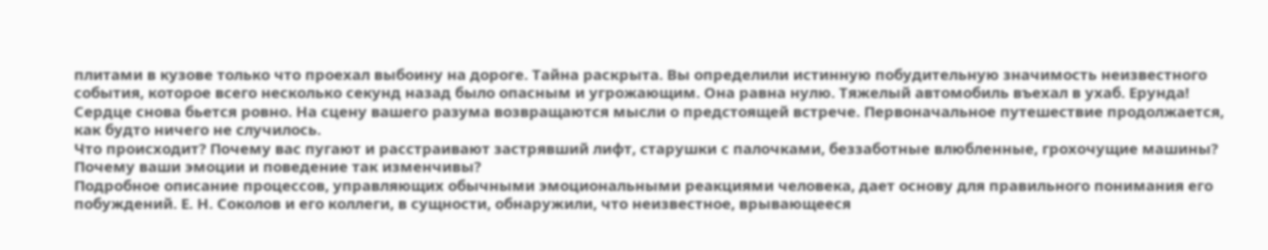плитами в кузове только что проехал выбоину на дороге. Тайна раскрыта. Вы определили истинную побудительную значимость неизвестного события, которое всего несколько секунд назад было опасным и угрожающим. Она равна нулю. Тяжелый автомобиль въехал в ухаб. Ерунда! Сердце снова бьется ровно. На сцену вашего разума возвращаются мысли о предстоящей встрече. Первоначальное путешествие продолжается, как будто ничего не случилось.
Что происходит? Почему вас пугают и расстраивают застрявший лифт, старушки с палочками, беззаботные влюбленные, грохочущие машины? Почему ваши эмоции и поведение так изменчивы?
Подробное описание процессов, управляющих обычными эмоциональными реакциями человека, дает основу для правильного понимания его побуждений. Е. Н. Соколов и его коллеги, в сущности, обнаружили, что неизвестное, врывающееся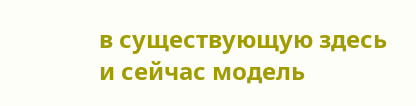в существующую здесь и сейчас модель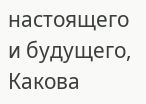настоящего и будущего,
Какова